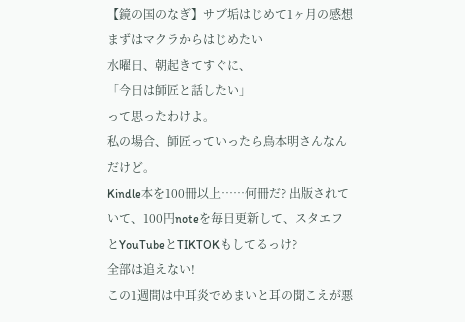【鏡の国のなぎ】サブ垢はじめて1ヶ月の感想
まずはマクラからはじめたい
水曜日、朝起きてすぐに、
「今日は師匠と話したい」
って思ったわけよ。
私の場合、師匠っていったら鳥本明さんなんだけど。
Kindle本を100冊以上……何冊だ? 出版されていて、100円noteを毎日更新して、スタエフとYouTubeとTIKTOKもしてるっけ?
全部は追えない!
この1週間は中耳炎でめまいと耳の聞こえが悪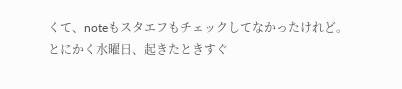くて、noteもスタエフもチェックしてなかったけれど。
とにかく水曜日、起きたときすぐ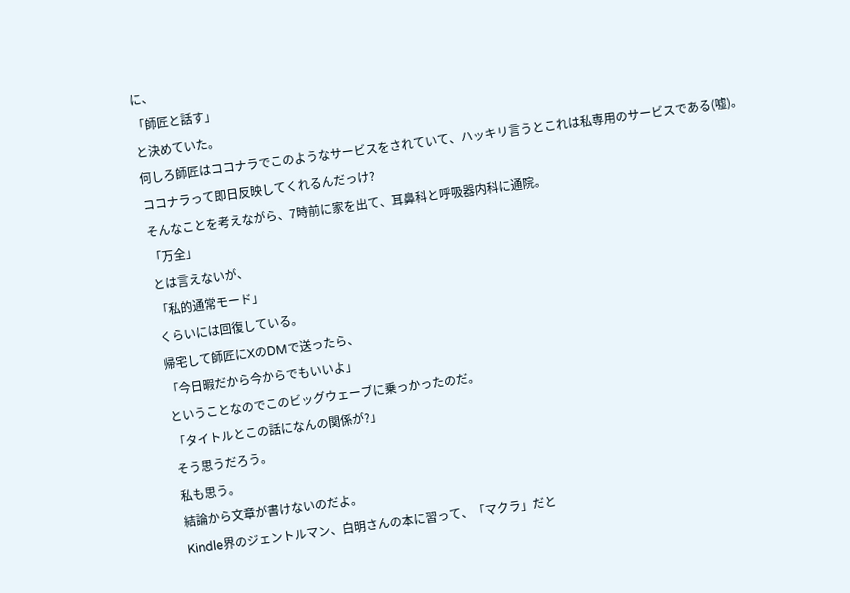に、
「師匠と話す」
と決めていた。
何しろ師匠はココナラでこのようなサービスをされていて、ハッキリ言うとこれは私専用のサービスである(嘘)。
ココナラって即日反映してくれるんだっけ?
そんなことを考えながら、7時前に家を出て、耳鼻科と呼吸器内科に通院。
「万全」
とは言えないが、
「私的通常モード」
くらいには回復している。
帰宅して師匠にXのDMで送ったら、
「今日暇だから今からでもいいよ」
ということなのでこのビッグウェーブに乗っかったのだ。
「タイトルとこの話になんの関係が?」
そう思うだろう。
私も思う。
結論から文章が書けないのだよ。
Kindle界のジェントルマン、白明さんの本に習って、「マクラ」だと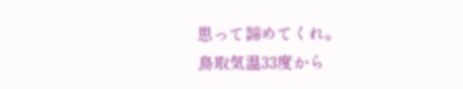思って諦めてくれ。
鳥取気温33度から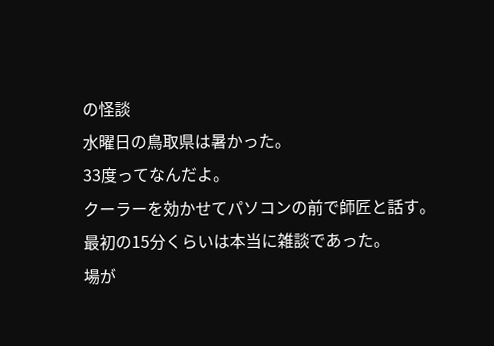の怪談
水曜日の鳥取県は暑かった。
33度ってなんだよ。
クーラーを効かせてパソコンの前で師匠と話す。
最初の15分くらいは本当に雑談であった。
場が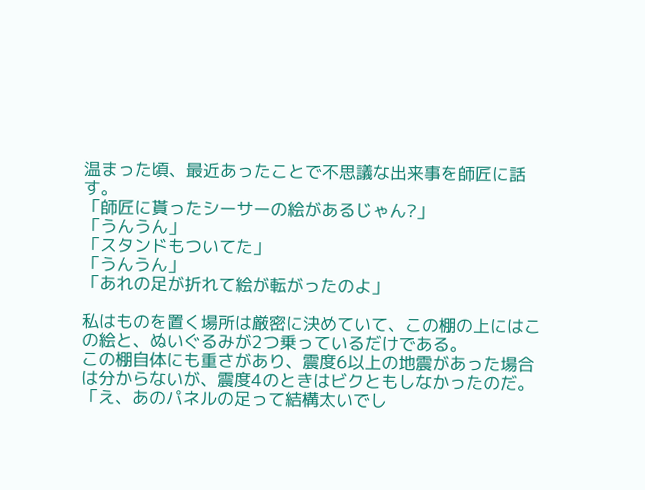温まった頃、最近あったことで不思議な出来事を師匠に話す。
「師匠に貰ったシーサーの絵があるじゃん?」
「うんうん」
「スタンドもついてた」
「うんうん」
「あれの足が折れて絵が転がったのよ」

私はものを置く場所は厳密に決めていて、この棚の上にはこの絵と、ぬいぐるみが2つ乗っているだけである。
この棚自体にも重さがあり、震度6以上の地震があった場合は分からないが、震度4のときはビクともしなかったのだ。
「え、あのパネルの足って結構太いでし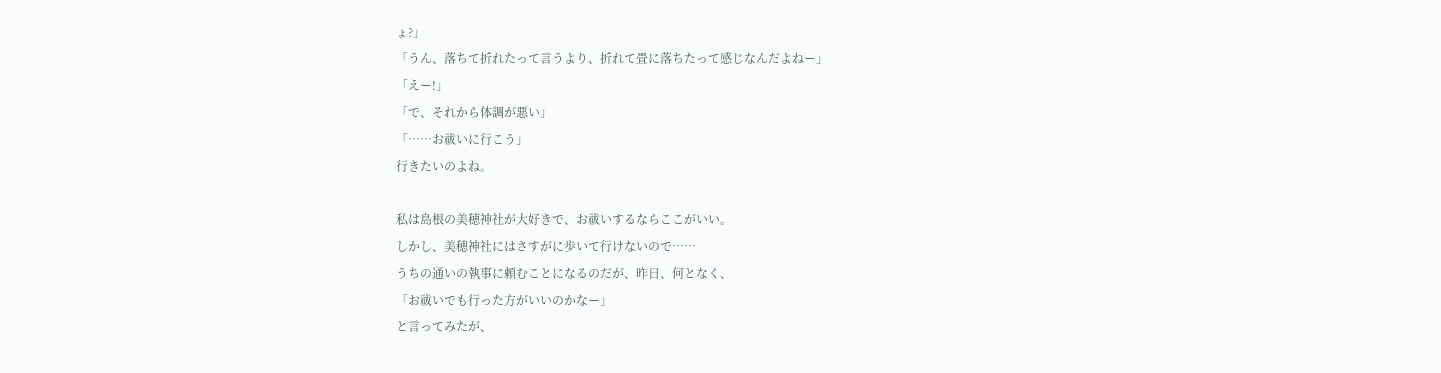ょ?」
「うん、落ちて折れたって言うより、折れて畳に落ちたって感じなんだよねー」
「えー!」
「で、それから体調が悪い」
「……お祓いに行こう」
行きたいのよね。

私は島根の美穂神社が大好きで、お祓いするならここがいい。
しかし、美穂神社にはさすがに歩いて行けないので……
うちの通いの執事に頼むことになるのだが、昨日、何となく、
「お祓いでも行った方がいいのかなー」
と言ってみたが、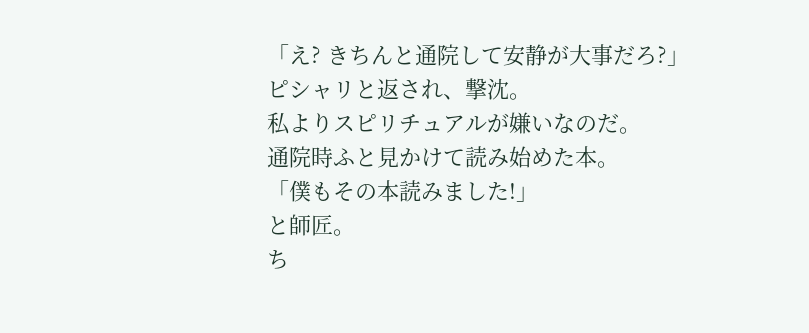「え? きちんと通院して安静が大事だろ?」
ピシャリと返され、撃沈。
私よりスピリチュアルが嫌いなのだ。
通院時ふと見かけて読み始めた本。
「僕もその本読みました!」
と師匠。
ち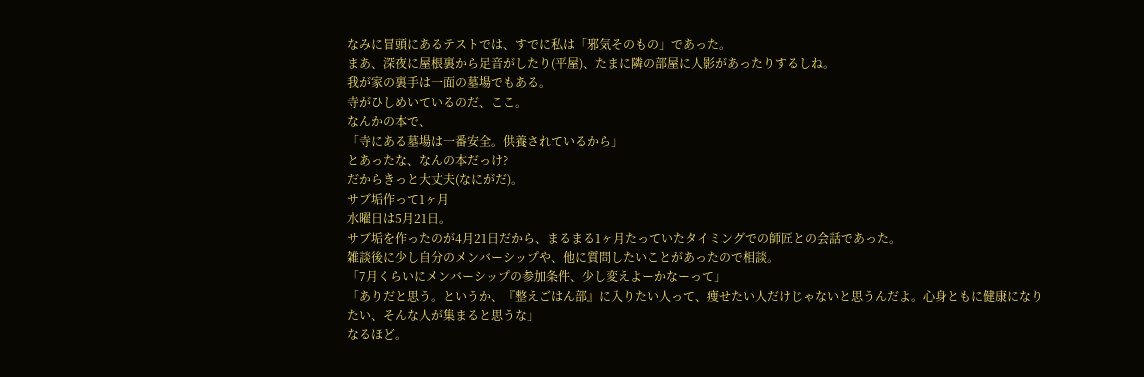なみに冒頭にあるテストでは、すでに私は「邪気そのもの」であった。
まあ、深夜に屋根裏から足音がしたり(平屋)、たまに隣の部屋に人影があったりするしね。
我が家の裏手は一面の墓場でもある。
寺がひしめいているのだ、ここ。
なんかの本で、
「寺にある墓場は一番安全。供養されているから」
とあったな、なんの本だっけ?
だからきっと大丈夫(なにがだ)。
サブ垢作って1ヶ月
水曜日は5月21日。
サブ垢を作ったのが4月21日だから、まるまる1ヶ月たっていたタイミングでの師匠との会話であった。
雑談後に少し自分のメンバーシップや、他に質問したいことがあったので相談。
「7月くらいにメンバーシップの参加条件、少し変えよーかなーって」
「ありだと思う。というか、『整えごはん部』に入りたい人って、痩せたい人だけじゃないと思うんだよ。心身ともに健康になりたい、そんな人が集まると思うな」
なるほど。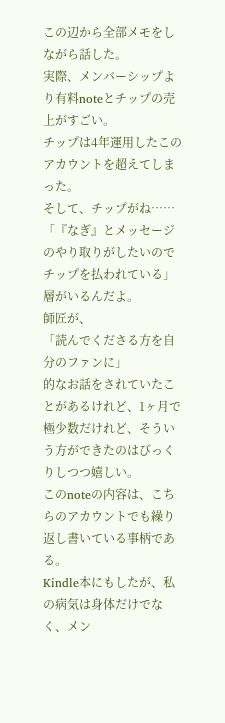この辺から全部メモをしながら話した。
実際、メンバーシップより有料noteとチップの売上がすごい。
チップは4年運用したこのアカウントを超えてしまった。
そして、チップがね……
「『なぎ』とメッセージのやり取りがしたいのでチップを払われている」
層がいるんだよ。
師匠が、
「読んでくださる方を自分のファンに」
的なお話をされていたことがあるけれど、1ヶ月で極少数だけれど、そういう方ができたのはびっくりしつつ嬉しい。
このnoteの内容は、こちらのアカウントでも繰り返し書いている事柄である。
Kindle本にもしたが、私の病気は身体だけでなく、メン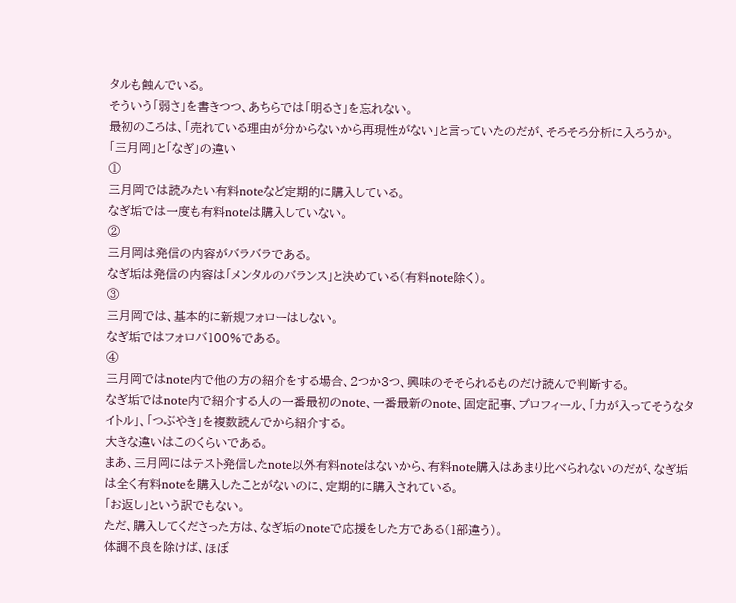タルも蝕んでいる。
そういう「弱さ」を書きつつ、あちらでは「明るさ」を忘れない。
最初のころは、「売れている理由が分からないから再現性がない」と言っていたのだが、そろそろ分析に入ろうか。
「三月岡」と「なぎ」の違い
①
三月岡では読みたい有料noteなど定期的に購入している。
なぎ垢では一度も有料noteは購入していない。
②
三月岡は発信の内容がバラバラである。
なぎ垢は発信の内容は「メンタルのバランス」と決めている(有料note除く)。
③
三月岡では、基本的に新規フォローはしない。
なぎ垢ではフォロバ100%である。
④
三月岡ではnote内で他の方の紹介をする場合、2つか3つ、興味のそそられるものだけ読んで判断する。
なぎ垢ではnote内で紹介する人の一番最初のnote、一番最新のnote、固定記事、プロフィール、「力が入ってそうなタイトル」、「つぶやき」を複数読んでから紹介する。
大きな違いはこのくらいである。
まあ、三月岡にはテスト発信したnote以外有料noteはないから、有料note購入はあまり比べられないのだが、なぎ垢は全く有料noteを購入したことがないのに、定期的に購入されている。
「お返し」という訳でもない。
ただ、購入してくださった方は、なぎ垢のnoteで応援をした方である(1部違う)。
体調不良を除けば、ほぼ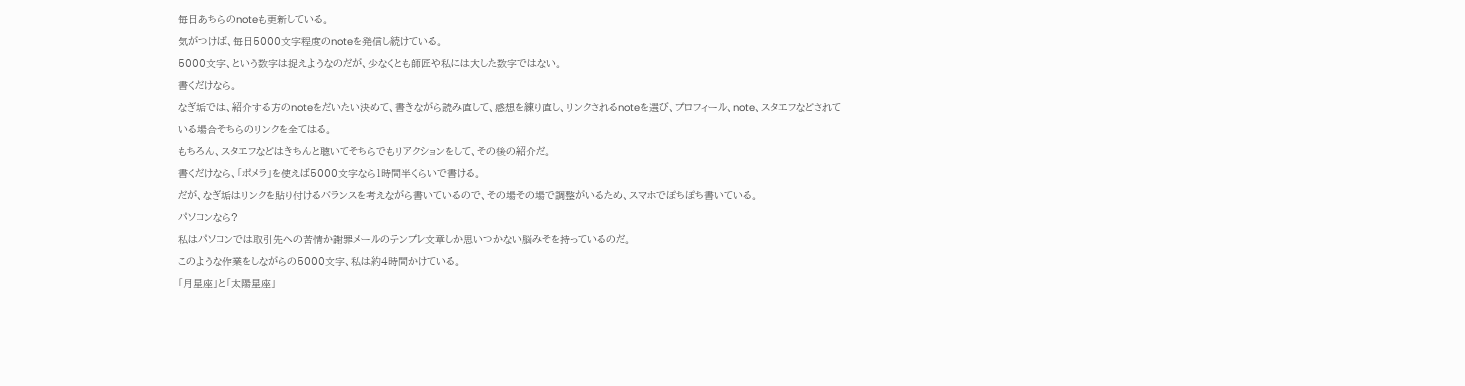毎日あちらのnoteも更新している。
気がつけば、毎日5000文字程度のnoteを発信し続けている。
5000文字、という数字は捉えようなのだが、少なくとも師匠や私には大した数字ではない。
書くだけなら。
なぎ垢では、紹介する方のnoteをだいたい決めて、書きながら読み直して、感想を練り直し、リンクされるnoteを選び、プロフィール、note、スタエフなどされている場合そちらのリンクを全てはる。
もちろん、スタエフなどはきちんと聴いてそちらでもリアクションをして、その後の紹介だ。
書くだけなら、「ポメラ」を使えば5000文字なら1時間半くらいで書ける。
だが、なぎ垢はリンクを貼り付けるバランスを考えながら書いているので、その場その場で調整がいるため、スマホでぽちぽち書いている。
パソコンなら?
私はパソコンでは取引先への苦情か謝罪メールのテンプレ文章しか思いつかない脳みそを持っているのだ。
このような作業をしながらの5000文字、私は約4時間かけている。
「月星座」と「太陽星座」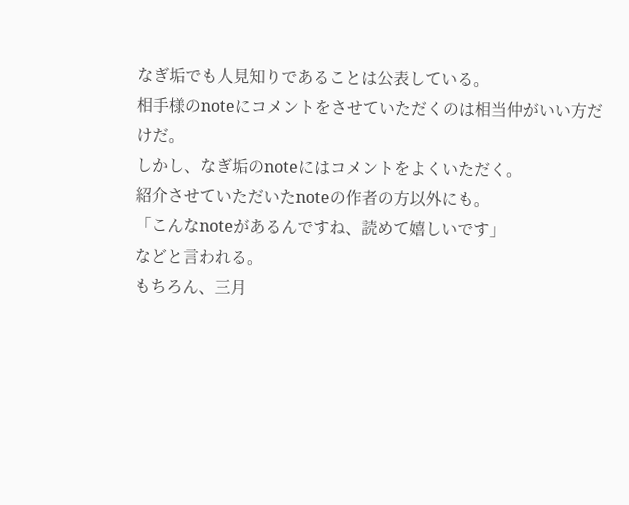なぎ垢でも人見知りであることは公表している。
相手様のnoteにコメントをさせていただくのは相当仲がいい方だけだ。
しかし、なぎ垢のnoteにはコメントをよくいただく。
紹介させていただいたnoteの作者の方以外にも。
「こんなnoteがあるんですね、読めて嬉しいです」
などと言われる。
もちろん、三月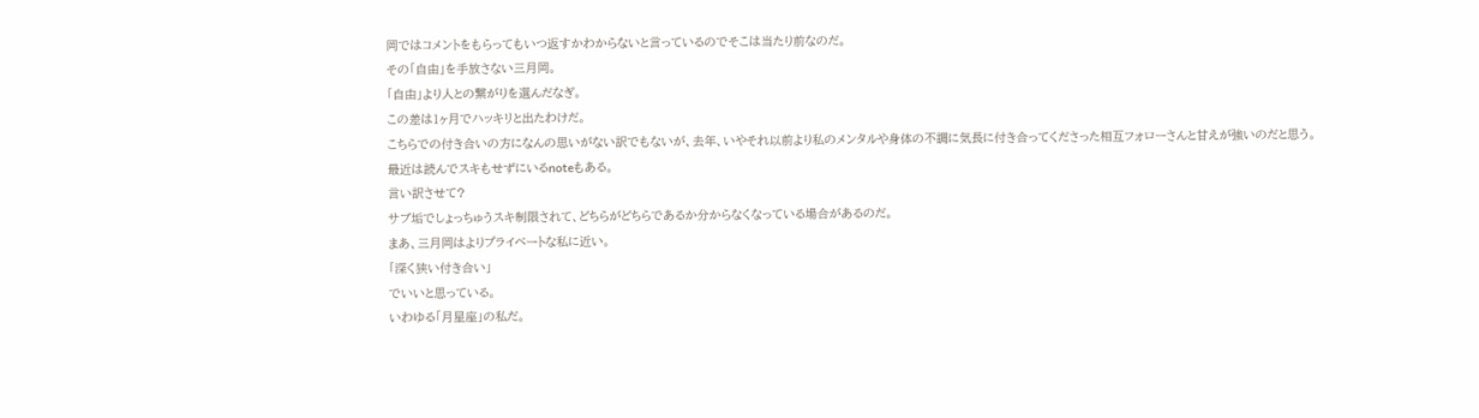岡ではコメントをもらってもいつ返すかわからないと言っているのでそこは当たり前なのだ。
その「自由」を手放さない三月岡。
「自由」より人との繋がりを選んだなぎ。
この差は1ヶ月でハッキリと出たわけだ。
こちらでの付き合いの方になんの思いがない訳でもないが、去年、いやそれ以前より私のメンタルや身体の不調に気長に付き合ってくださった相互フォローさんと甘えが強いのだと思う。
最近は読んでスキもせずにいるnoteもある。
言い訳させて?
サブ垢でしょっちゅうスキ制限されて、どちらがどちらであるか分からなくなっている場合があるのだ。
まあ、三月岡はよりプライベートな私に近い。
「深く狭い付き合い」
でいいと思っている。
いわゆる「月星座」の私だ。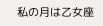私の月は乙女座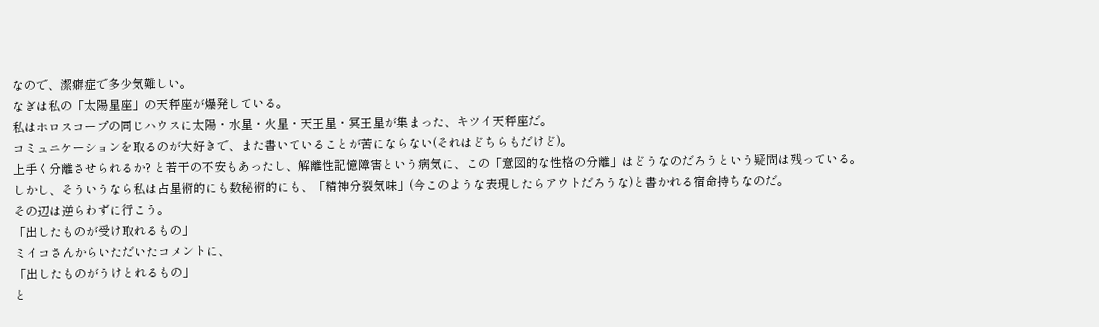なので、潔癖症で多少気難しい。
なぎは私の「太陽星座」の天秤座が爆発している。
私はホロスコープの同じハウスに太陽・水星・火星・天王星・冥王星が集まった、キツイ天秤座だ。
コミュニケーションを取るのが大好きで、また書いていることが苦にならない(それはどちらもだけど)。
上手く分離させられるか? と若干の不安もあったし、解離性記憶障害という病気に、この「意図的な性格の分離」はどうなのだろうという疑問は残っている。
しかし、そういうなら私は占星術的にも数秘術的にも、「精神分裂気味」(今このような表現したらアウトだろうな)と書かれる宿命持ちなのだ。
その辺は逆らわずに行こう。
「出したものが受け取れるもの」
ミイコさんからいただいたコメントに、
「出したものがうけとれるもの」
と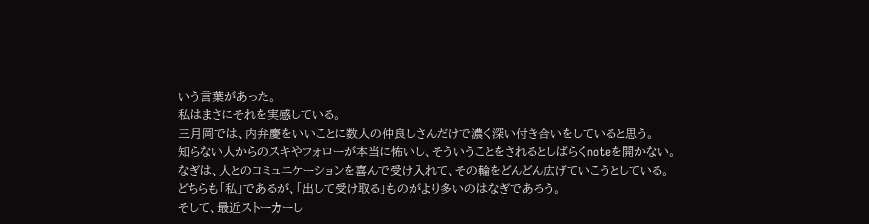いう言葉があった。
私はまさにそれを実感している。
三月岡では、内弁慶をいいことに数人の仲良しさんだけで濃く深い付き合いをしていると思う。
知らない人からのスキやフォローが本当に怖いし、そういうことをされるとしばらくnoteを開かない。
なぎは、人とのコミュニケーションを喜んで受け入れて、その輪をどんどん広げていこうとしている。
どちらも「私」であるが、「出して受け取る」ものがより多いのはなぎであろう。
そして、最近ストーカーし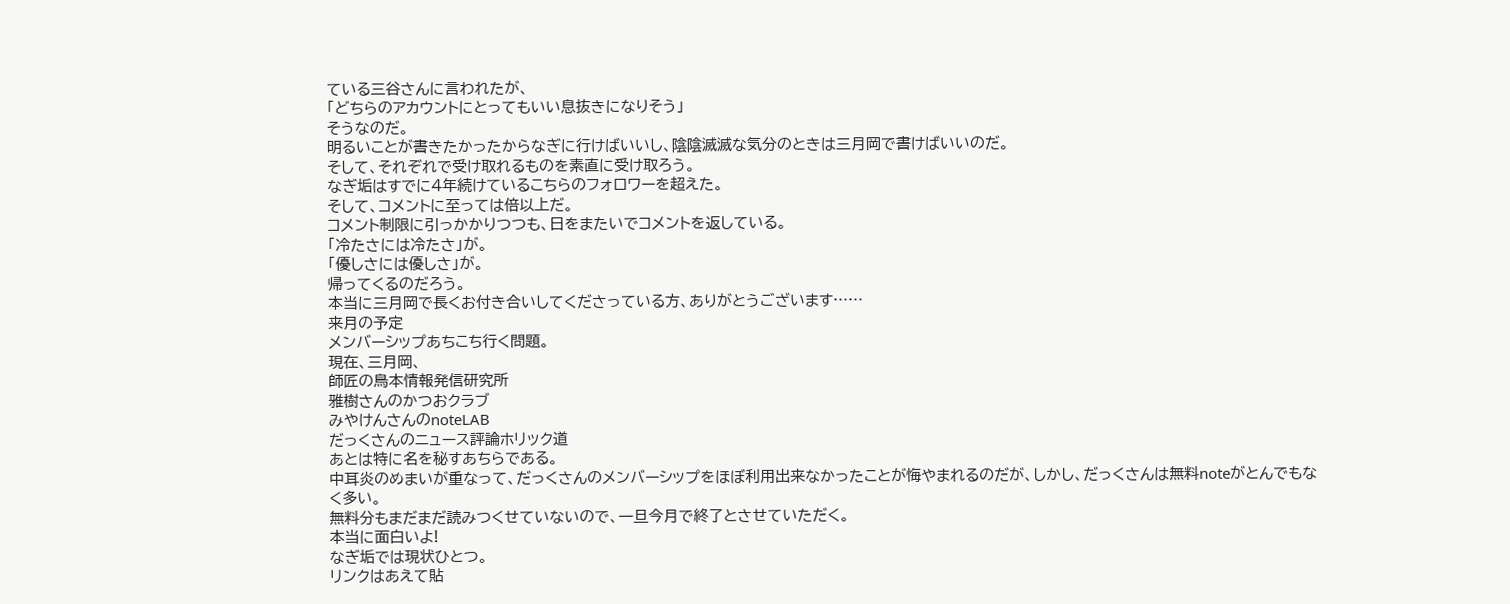ている三谷さんに言われたが、
「どちらのアカウントにとってもいい息抜きになりそう」
そうなのだ。
明るいことが書きたかったからなぎに行けばいいし、陰陰滅滅な気分のときは三月岡で書けばいいのだ。
そして、それぞれで受け取れるものを素直に受け取ろう。
なぎ垢はすでに4年続けているこちらのフォロワーを超えた。
そして、コメントに至っては倍以上だ。
コメント制限に引っかかりつつも、日をまたいでコメントを返している。
「冷たさには冷たさ」が。
「優しさには優しさ」が。
帰ってくるのだろう。
本当に三月岡で長くお付き合いしてくださっている方、ありがとうございます……
来月の予定
メンバーシップあちこち行く問題。
現在、三月岡、
師匠の鳥本情報発信研究所
雅樹さんのかつおクラブ
みやけんさんのnoteLAB
だっくさんのニュース評論ホリック道
あとは特に名を秘すあちらである。
中耳炎のめまいが重なって、だっくさんのメンバーシップをほぼ利用出来なかったことが悔やまれるのだが、しかし、だっくさんは無料noteがとんでもなく多い。
無料分もまだまだ読みつくせていないので、一旦今月で終了とさせていただく。
本当に面白いよ!
なぎ垢では現状ひとつ。
リンクはあえて貼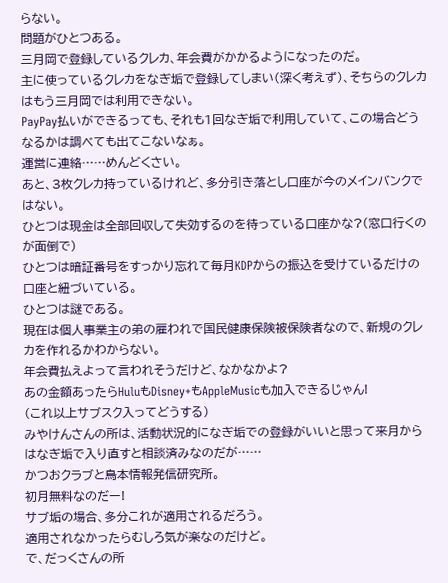らない。
問題がひとつある。
三月岡で登録しているクレカ、年会費がかかるようになったのだ。
主に使っているクレカをなぎ垢で登録してしまい(深く考えず)、そちらのクレカはもう三月岡では利用できない。
PayPay払いができるっても、それも1回なぎ垢で利用していて、この場合どうなるかは調べても出てこないなぁ。
運営に連絡……めんどくさい。
あと、3枚クレカ持っているけれど、多分引き落とし口座が今のメインバンクではない。
ひとつは現金は全部回収して失効するのを待っている口座かな?(窓口行くのが面倒で)
ひとつは暗証番号をすっかり忘れて毎月KDPからの振込を受けているだけの口座と紐づいている。
ひとつは謎である。
現在は個人事業主の弟の雇われで国民健康保険被保険者なので、新規のクレカを作れるかわからない。
年会費払えよって言われそうだけど、なかなかよ?
あの金額あったらHuluもDisney+もAppleMusicも加入できるじゃん!
(これ以上サブスク入ってどうする)
みやけんさんの所は、活動状況的になぎ垢での登録がいいと思って来月からはなぎ垢で入り直すと相談済みなのだが……
かつおクラブと鳥本情報発信研究所。
初月無料なのだー!
サブ垢の場合、多分これが適用されるだろう。
適用されなかったらむしろ気が楽なのだけど。
で、だっくさんの所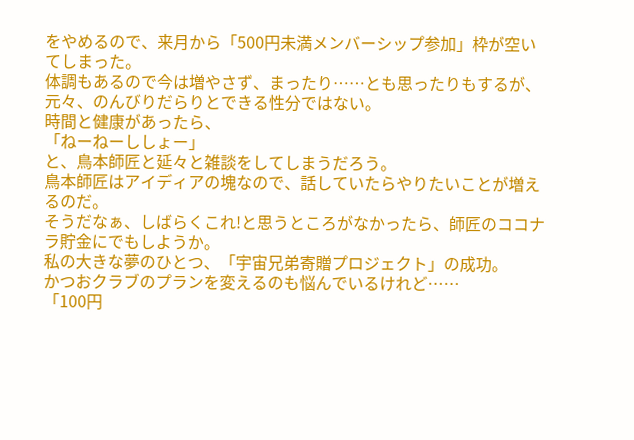をやめるので、来月から「500円未満メンバーシップ参加」枠が空いてしまった。
体調もあるので今は増やさず、まったり……とも思ったりもするが、元々、のんびりだらりとできる性分ではない。
時間と健康があったら、
「ねーねーししょー」
と、鳥本師匠と延々と雑談をしてしまうだろう。
鳥本師匠はアイディアの塊なので、話していたらやりたいことが増えるのだ。
そうだなぁ、しばらくこれ!と思うところがなかったら、師匠のココナラ貯金にでもしようか。
私の大きな夢のひとつ、「宇宙兄弟寄贈プロジェクト」の成功。
かつおクラブのプランを変えるのも悩んでいるけれど……
「100円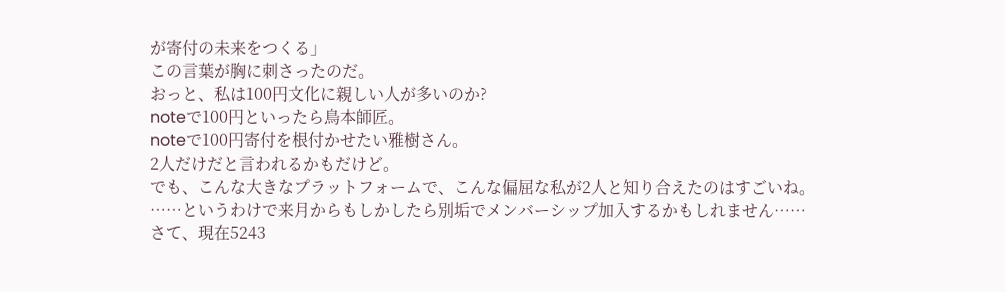が寄付の未来をつくる」
この言葉が胸に刺さったのだ。
おっと、私は100円文化に親しい人が多いのか?
noteで100円といったら鳥本師匠。
noteで100円寄付を根付かせたい雅樹さん。
2人だけだと言われるかもだけど。
でも、こんな大きなプラットフォームで、こんな偏屈な私が2人と知り合えたのはすごいね。
……というわけで来月からもしかしたら別垢でメンバーシップ加入するかもしれません……
さて、現在5243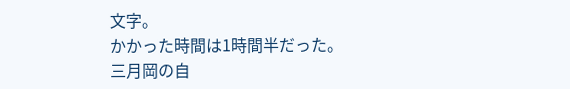文字。
かかった時間は1時間半だった。
三月岡の自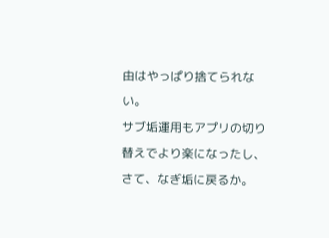由はやっぱり捨てられない。
サブ垢運用もアプリの切り替えでより楽になったし、さて、なぎ垢に戻るか。